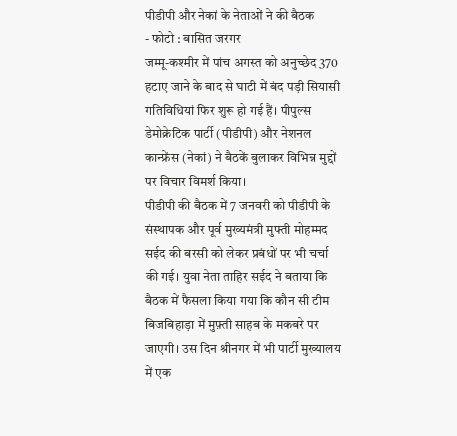पीडीपी और नेकां के नेताओं ने की बैठक
- फोटो : बासित जरगर
जम्मू-कश्मीर में पांच अगस्त को अनुच्छेद 370 हटाए जाने के बाद से घाटी में बंद पड़ी सियासी गतिविधियां फिर शुरू हो गई हैं। पीपुल्स डेमोक्रेटिक पार्टी (पीडीपी) और नेशनल कान्फ्रेंस (नेकां) ने बैठकें बुलाकर विभिन्न मुद्दों पर विचार विमर्श किया।
पीडीपी की बैठक में 7 जनवरी को पीडीपी के संस्थापक और पूर्व मुख्यमंत्री मुफ्ती मोहम्मद सईद की बरसी को लेकर प्रबंधों पर भी चर्चा की गई। युवा नेता ताहिर सईद ने बताया कि बैठक में फैसला किया गया कि कौन सी टीम बिजबिहाड़ा में मुफ़्ती साहब के मकबरे पर जाएगी। उस दिन श्रीनगर में भी पार्टी मुख्यालय में एक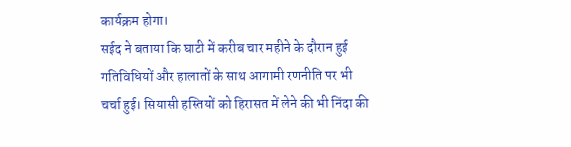कार्यक्रम होगा।
सईद ने बताया कि घाटी में करीब चार महीने के दौरान हुई गतिविधियों और हालातों के साथ आगामी रणनीति पर भी चर्चा हुई। सियासी हस्तियों को हिरासत में लेने की भी निंदा की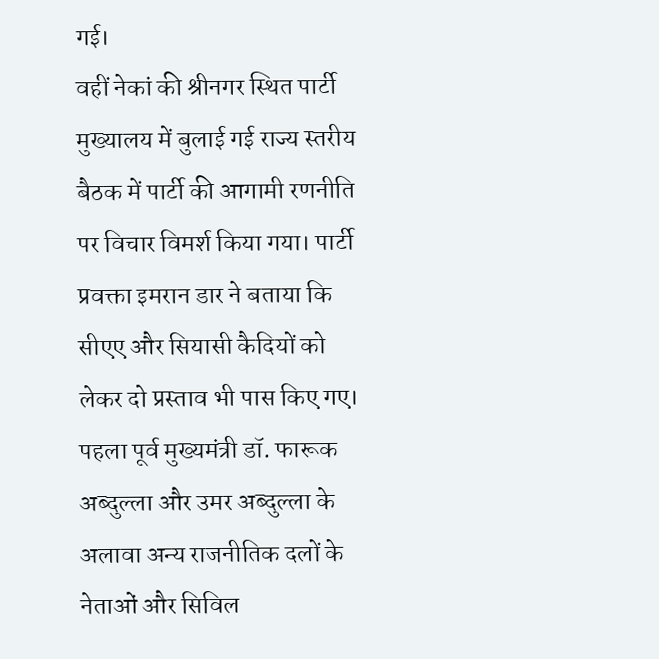गई।
वहीं नेकां की श्रीनगर स्थित पार्टी मुख्यालय में बुलाई गई राज्य स्तरीय बैठक में पार्टी की आगामी रणनीति पर विचार विमर्श किया गया। पार्टी प्रवक्ता इमरान डार ने बताया कि सीएए और सियासी कैदियों को लेकर दो प्रस्ताव भी पास किए गए।
पहला पूर्व मुख्यमंत्री डॉ. फारूक अब्दुल्ला और उमर अब्दुल्ला के अलावा अन्य राजनीतिक दलों के नेताओं और सिविल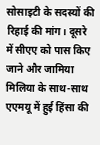सोसाइटी के सदस्यों की रिहाई की मांग। दूसरे में सीएए को पास किए जाने और जामिया मिलिया के साथ-साथ एएमयू में हुई हिंसा की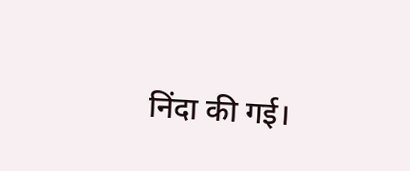निंदा की गई।